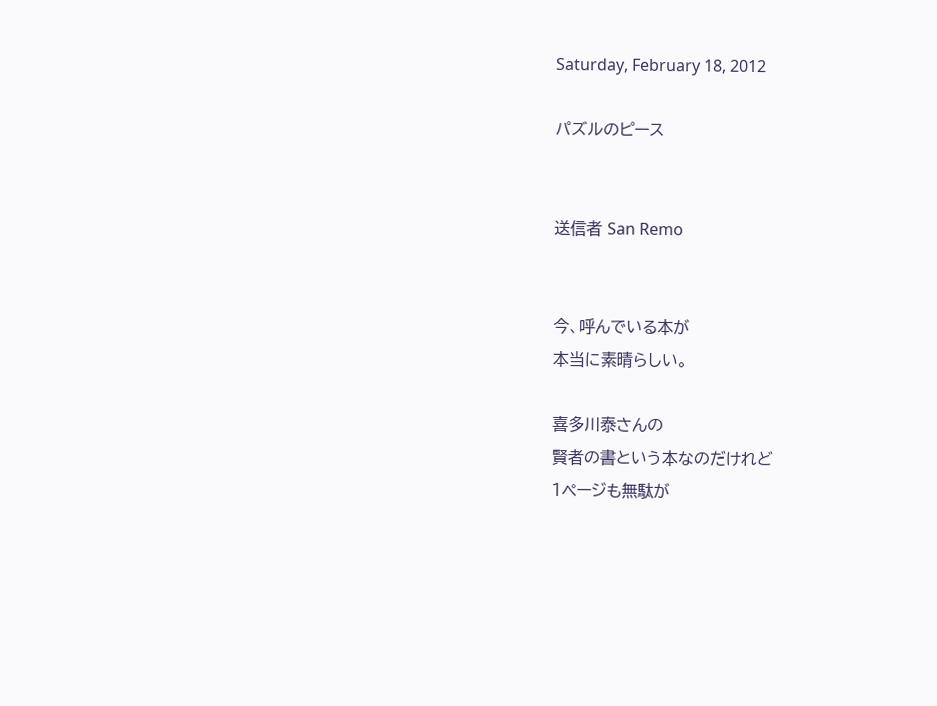Saturday, February 18, 2012

パズルのピース


送信者 San Remo


今、呼んでいる本が
本当に素晴らしい。

喜多川泰さんの
賢者の書という本なのだけれど
1ページも無駄が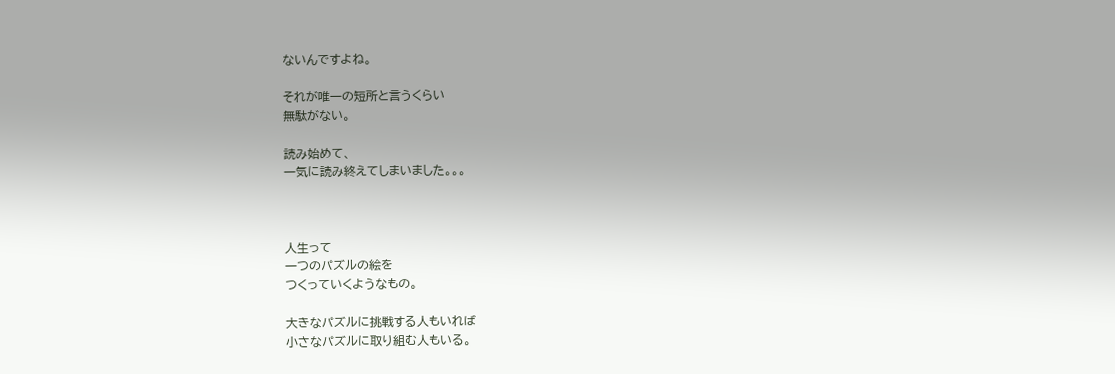ないんですよね。

それが唯一の短所と言うくらい
無駄がない。

読み始めて、
一気に読み終えてしまいました。。。



人生って
一つのパズルの絵を
つくっていくようなもの。

大きなパズルに挑戦する人もいれば
小さなパズルに取り組む人もいる。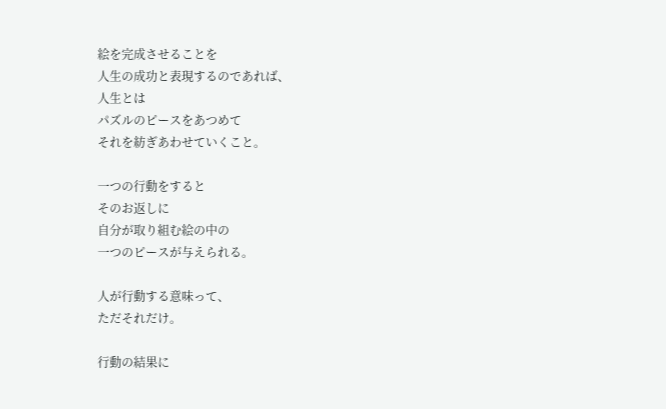絵を完成させることを
人生の成功と表現するのであれば、
人生とは
パズルのピースをあつめて
それを紡ぎあわせていくこと。

一つの行動をすると
そのお返しに
自分が取り組む絵の中の
一つのピースが与えられる。

人が行動する意味って、
ただそれだけ。

行動の結果に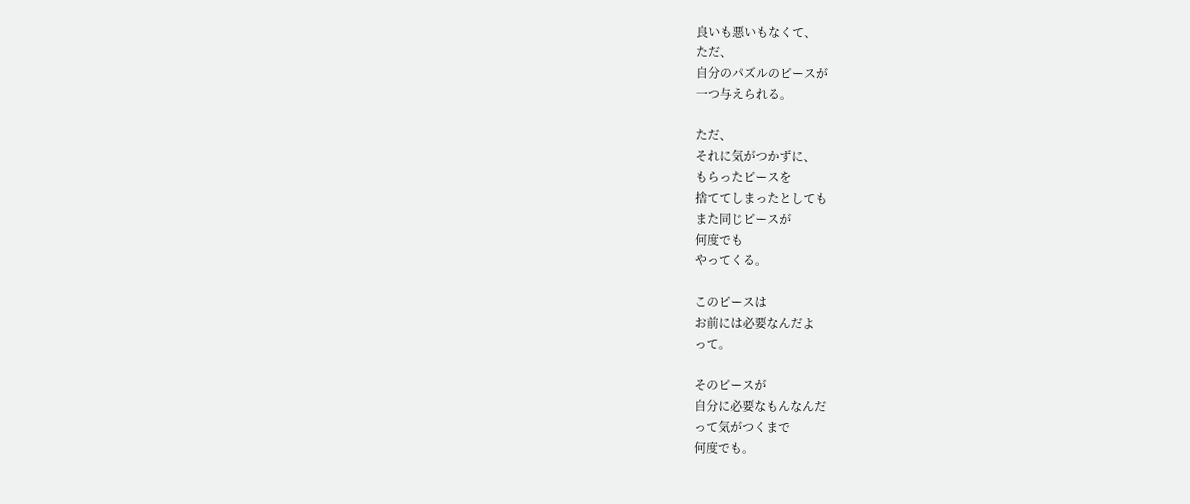良いも悪いもなくて、
ただ、
自分のパズルのピースが
一つ与えられる。

ただ、
それに気がつかずに、
もらったピースを
捨ててしまったとしても
また同じピースが
何度でも
やってくる。

このピースは
お前には必要なんだよ
って。

そのピースが
自分に必要なもんなんだ
って気がつくまで
何度でも。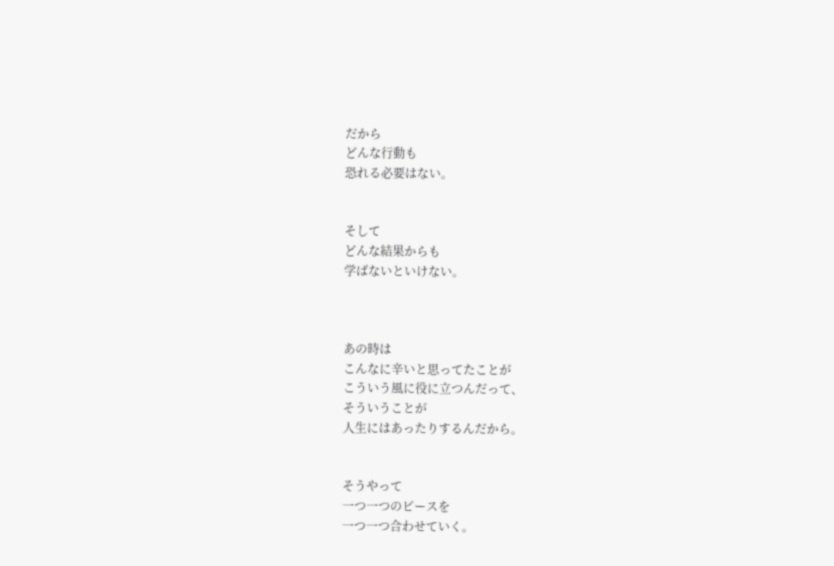だから
どんな行動も
恐れる必要はない。


そして
どんな結果からも
学ばないといけない。



あの時は
こんなに辛いと思ってたことが
こういう風に役に立つんだって、
そういうことが
人生にはあったりするんだから。


そうやって
一つ一つのピースを
一つ一つ合わせていく。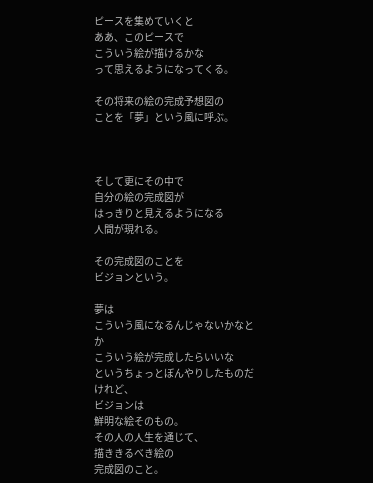ピースを集めていくと
ああ、このピースで
こういう絵が描けるかな
って思えるようになってくる。

その将来の絵の完成予想図の
ことを「夢」という風に呼ぶ。



そして更にその中で
自分の絵の完成図が
はっきりと見えるようになる
人間が現れる。

その完成図のことを
ビジョンという。

夢は
こういう風になるんじゃないかなとか
こういう絵が完成したらいいな
というちょっとぼんやりしたものだけれど、
ビジョンは
鮮明な絵そのもの。
その人の人生を通じて、
描ききるべき絵の
完成図のこと。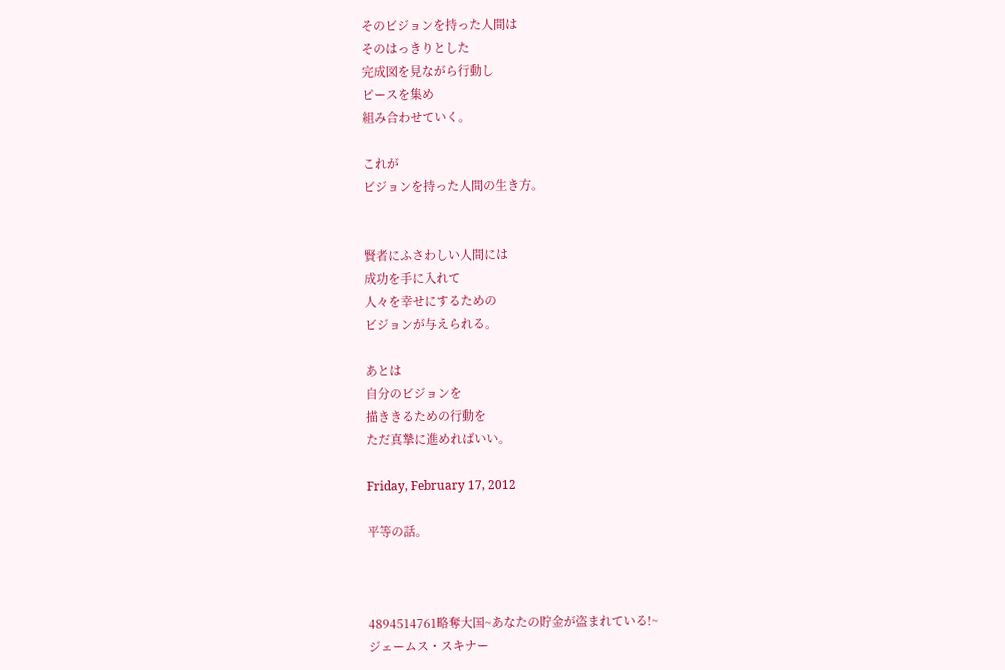そのビジョンを持った人間は
そのはっきりとした
完成図を見ながら行動し
ピースを集め
組み合わせていく。

これが
ビジョンを持った人間の生き方。


賢者にふさわしい人間には
成功を手に入れて
人々を幸せにするための
ビジョンが与えられる。

あとは
自分のビジョンを
描ききるための行動を
ただ真摯に進めればいい。

Friday, February 17, 2012

平等の話。



4894514761略奪大国~あなたの貯金が盗まれている!~
ジェームス・スキナー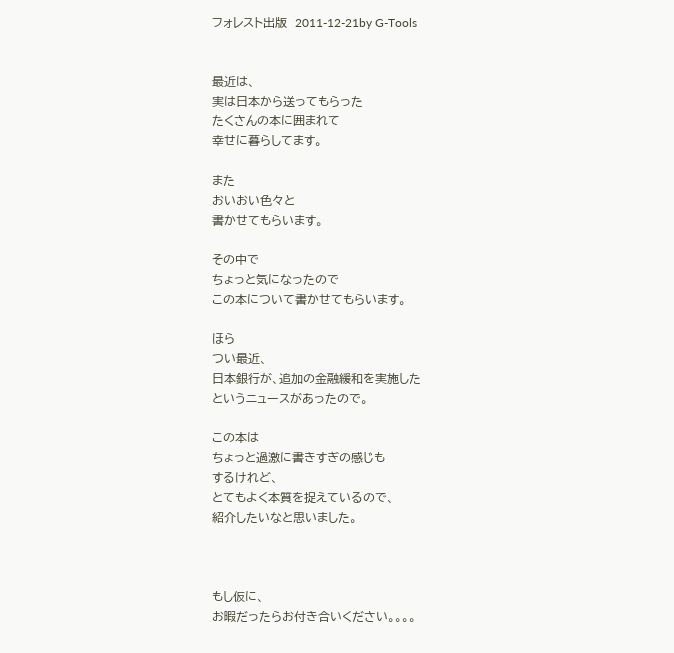フォレスト出版  2011-12-21by G-Tools


最近は、
実は日本から送ってもらった
たくさんの本に囲まれて
幸せに暮らしてます。

また
おいおい色々と
書かせてもらいます。

その中で
ちょっと気になったので
この本について書かせてもらいます。

ほら
つい最近、
日本銀行が、追加の金融緩和を実施した
というニュースがあったので。

この本は
ちょっと過激に書きすぎの感じも
するけれど、
とてもよく本質を捉えているので、
紹介したいなと思いました。



もし仮に、
お暇だったらお付き合いください。。。。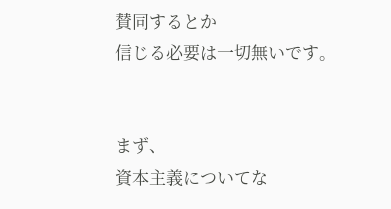賛同するとか
信じる必要は一切無いです。


まず、
資本主義についてな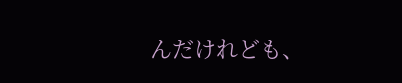んだけれども、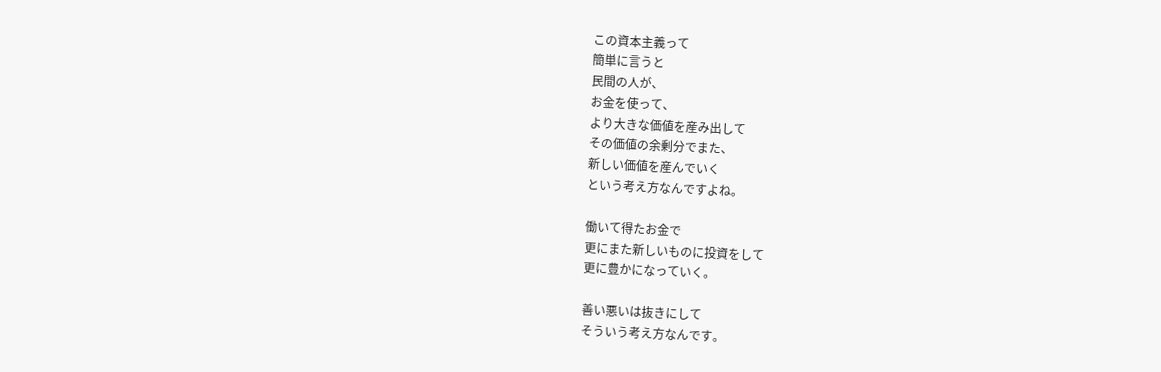この資本主義って
簡単に言うと
民間の人が、
お金を使って、
より大きな価値を産み出して
その価値の余剰分でまた、
新しい価値を産んでいく
という考え方なんですよね。

働いて得たお金で
更にまた新しいものに投資をして
更に豊かになっていく。

善い悪いは抜きにして
そういう考え方なんです。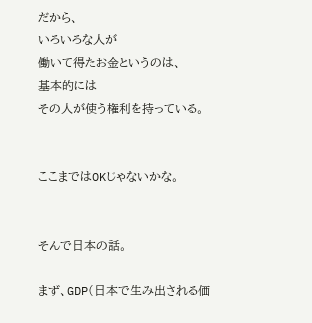だから、
いろいろな人が
働いて得たお金というのは、
基本的には
その人が使う権利を持っている。


ここまではOKじゃないかな。


そんで日本の話。

まず、GDP(日本で生み出される価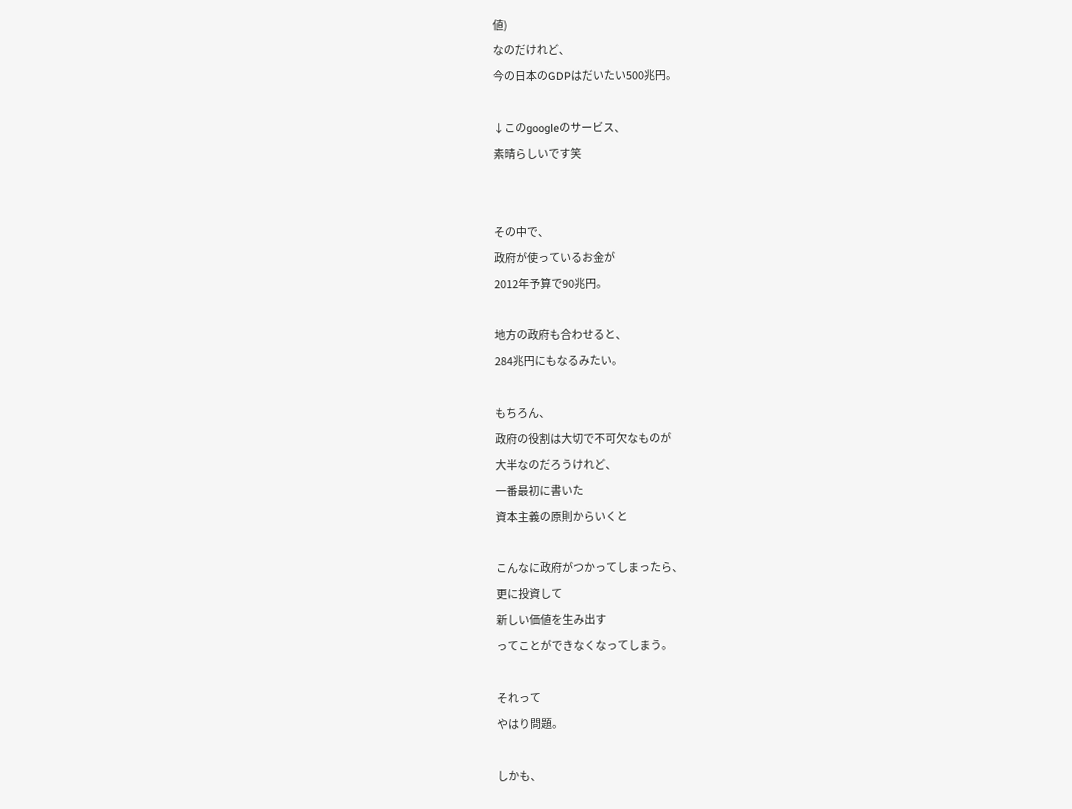値)
なのだけれど、
今の日本のGDPはだいたい500兆円。

↓このgoogleのサービス、
素晴らしいです笑


その中で、
政府が使っているお金が
2012年予算で90兆円。

地方の政府も合わせると、
284兆円にもなるみたい。

もちろん、
政府の役割は大切で不可欠なものが
大半なのだろうけれど、
一番最初に書いた
資本主義の原則からいくと

こんなに政府がつかってしまったら、
更に投資して
新しい価値を生み出す
ってことができなくなってしまう。

それって
やはり問題。

しかも、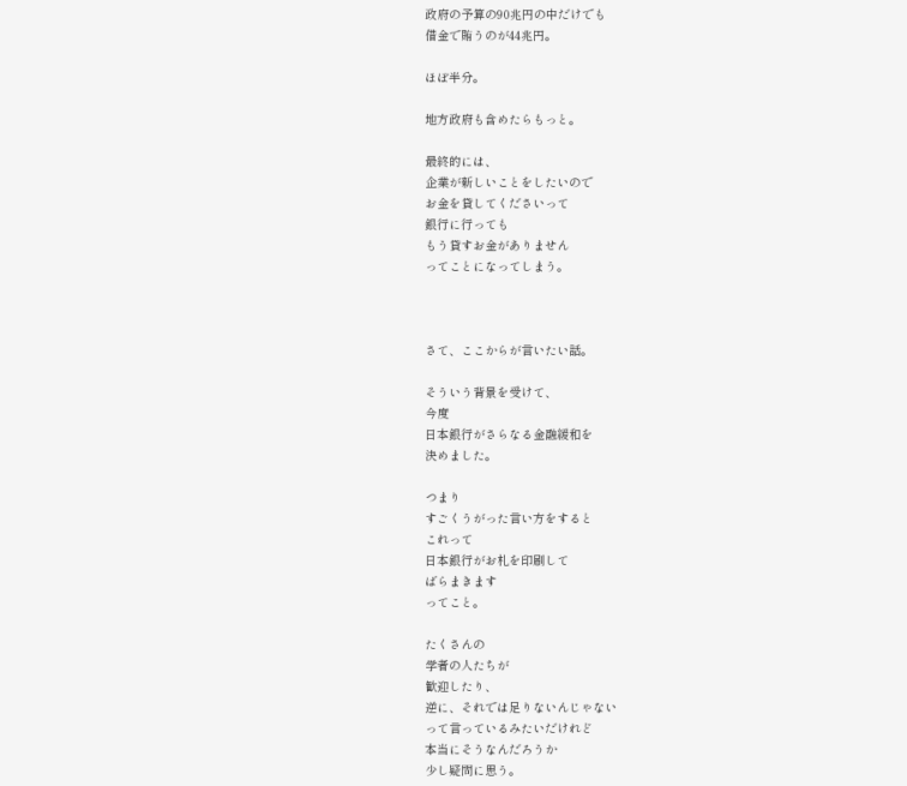政府の予算の90兆円の中だけでも
借金で賄うのが44兆円。

ほぼ半分。

地方政府も含めたらもっと。

最終的には、
企業が新しいことをしたいので
お金を貸してくださいって
銀行に行っても
もう貸すお金がありません
ってことになってしまう。



さて、ここからが言いたい話。

そういう背景を受けて、
今度
日本銀行がさらなる金融緩和を
決めました。

つまり
すごくうがった言い方をすると
これって
日本銀行がお札を印刷して
ばらまきます
ってこと。

たくさんの
学者の人たちが
歓迎したり、
逆に、それでは足りないんじゃない
って言っているみたいだけれど
本当にそうなんだろうか
少し疑問に思う。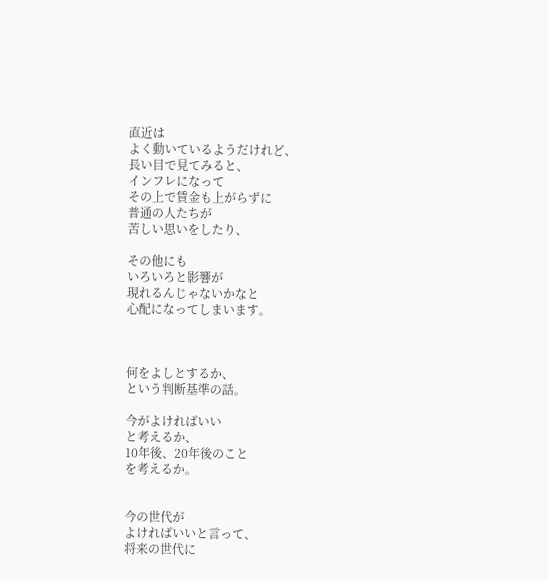直近は
よく動いているようだけれど、
長い目で見てみると、
インフレになって
その上で賃金も上がらずに
普通の人たちが
苦しい思いをしたり、

その他にも
いろいろと影響が
現れるんじゃないかなと
心配になってしまいます。



何をよしとするか、
という判断基準の話。

今がよければいい
と考えるか、
10年後、20年後のこと
を考えるか。


今の世代が
よければいいと言って、
将来の世代に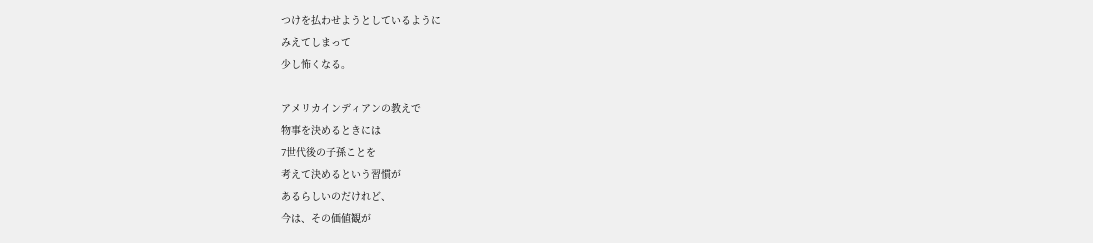つけを払わせようとしているように
みえてしまって
少し怖くなる。

アメリカインディアンの教えで
物事を決めるときには
7世代後の子孫ことを
考えて決めるという習慣が
あるらしいのだけれど、
今は、その価値観が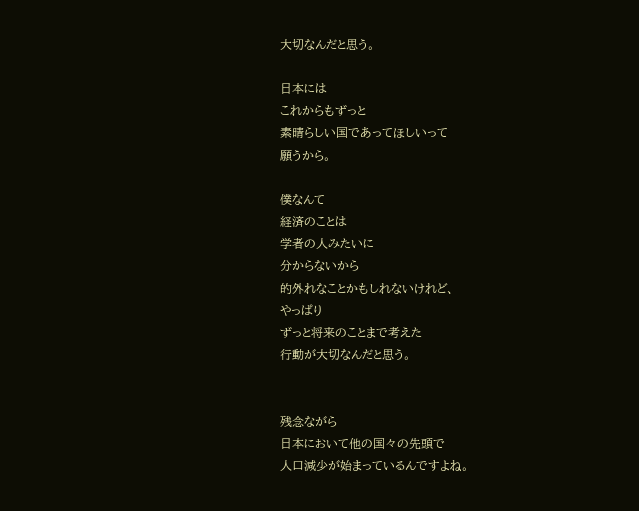大切なんだと思う。

日本には
これからもずっと
素晴らしい国であってほしいって
願うから。

僕なんて
経済のことは
学者の人みたいに
分からないから
的外れなことかもしれないけれど、
やっぱり
ずっと将来のことまで考えた
行動が大切なんだと思う。


残念ながら
日本において他の国々の先頭で
人口減少が始まっているんですよね。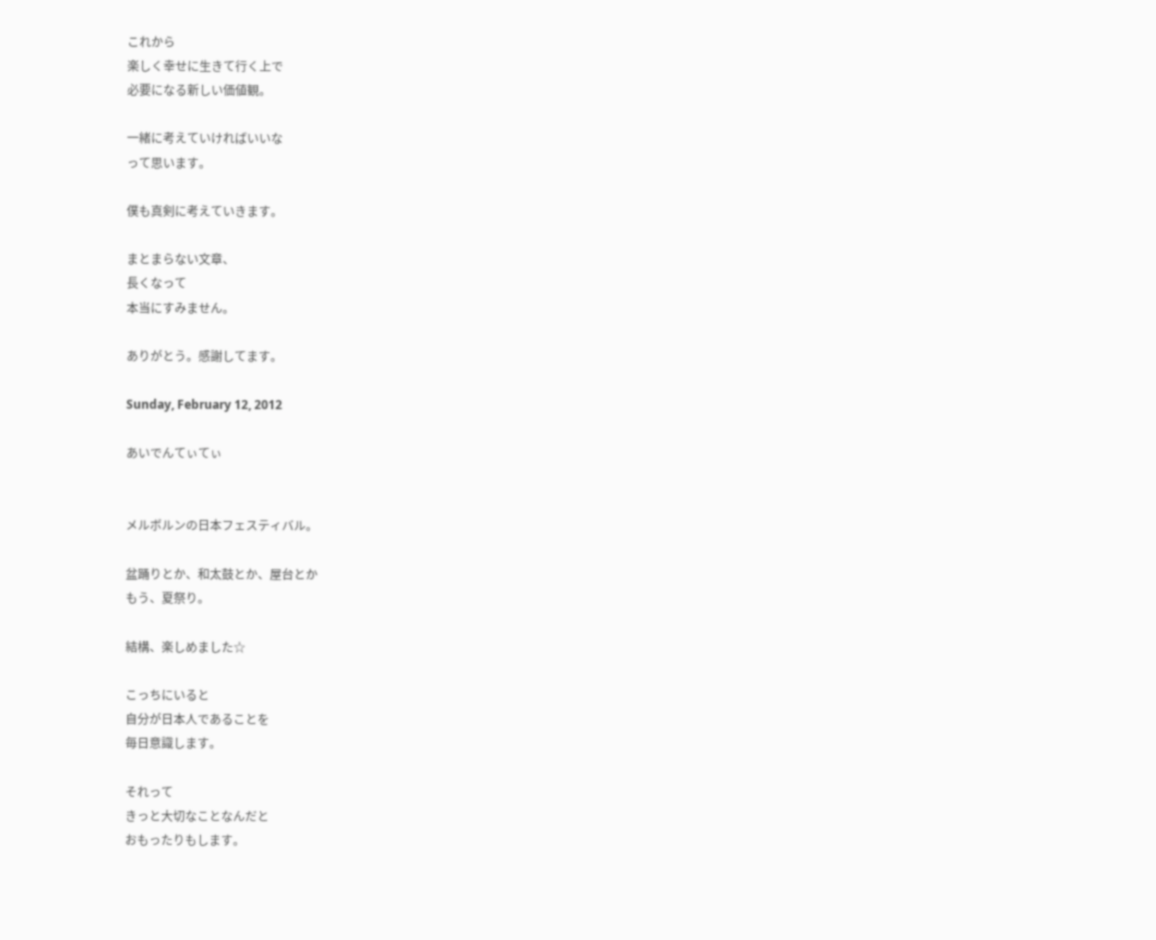これから
楽しく幸せに生きて行く上で
必要になる新しい価値観。

一緒に考えていければいいな
って思います。

僕も真剣に考えていきます。

まとまらない文章、
長くなって
本当にすみません。

ありがとう。感謝してます。

Sunday, February 12, 2012

あいでんてぃてぃ


メルボルンの日本フェスティバル。

盆踊りとか、和太鼓とか、屋台とか
もう、夏祭り。

結構、楽しめました☆

こっちにいると
自分が日本人であることを
毎日意識します。

それって
きっと大切なことなんだと
おもったりもします。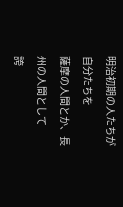明治初期の人たちが
自分たちを
薩摩の人間とか、長州の人間として
誇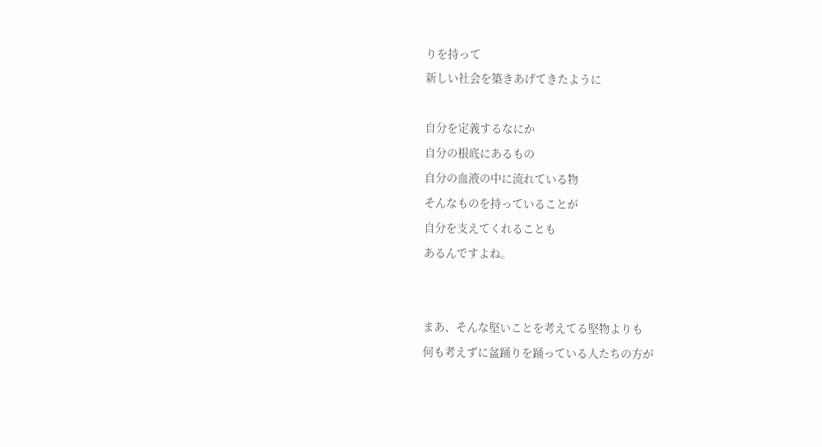りを持って
新しい社会を築きあげてきたように

自分を定義するなにか
自分の根底にあるもの
自分の血液の中に流れている物
そんなものを持っていることが
自分を支えてくれることも
あるんですよね。


まあ、そんな堅いことを考えてる堅物よりも
何も考えずに盆踊りを踊っている人たちの方が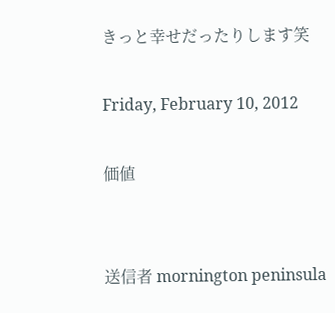きっと幸せだったりします笑

Friday, February 10, 2012

価値


送信者 mornington peninsula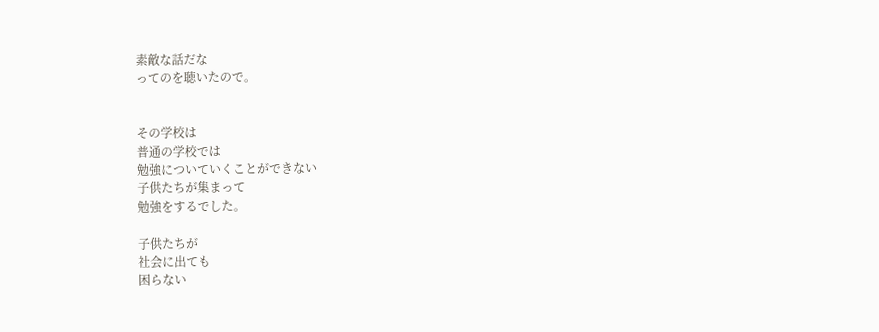素敵な話だな
ってのを聴いたので。


その学校は
普通の学校では
勉強についていくことができない
子供たちが集まって
勉強をするでした。

子供たちが
社会に出ても
困らない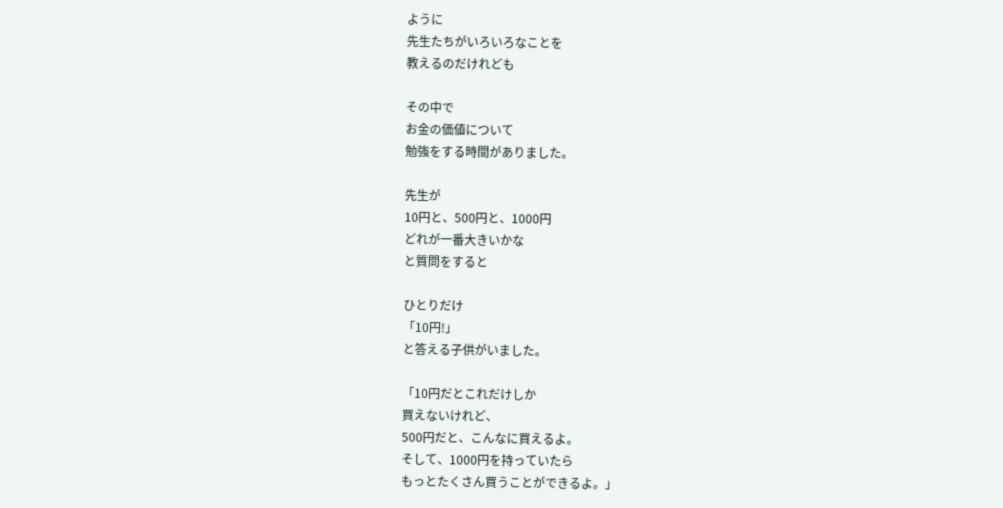ように
先生たちがいろいろなことを
教えるのだけれども

その中で
お金の価値について
勉強をする時間がありました。

先生が
10円と、500円と、1000円
どれが一番大きいかな
と質問をすると

ひとりだけ
「10円!」
と答える子供がいました。

「10円だとこれだけしか
買えないけれど、
500円だと、こんなに買えるよ。
そして、1000円を持っていたら
もっとたくさん買うことができるよ。」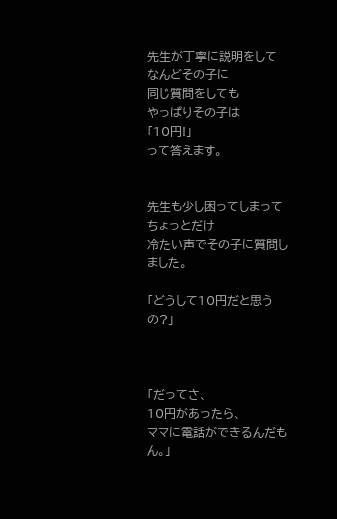先生が丁寧に説明をして
なんどその子に
同じ質問をしても
やっぱりその子は
「10円!」
って答えます。


先生も少し困ってしまって
ちょっとだけ
冷たい声でその子に質問しました。

「どうして10円だと思うの?」



「だってさ、
10円があったら、
ママに電話ができるんだもん。」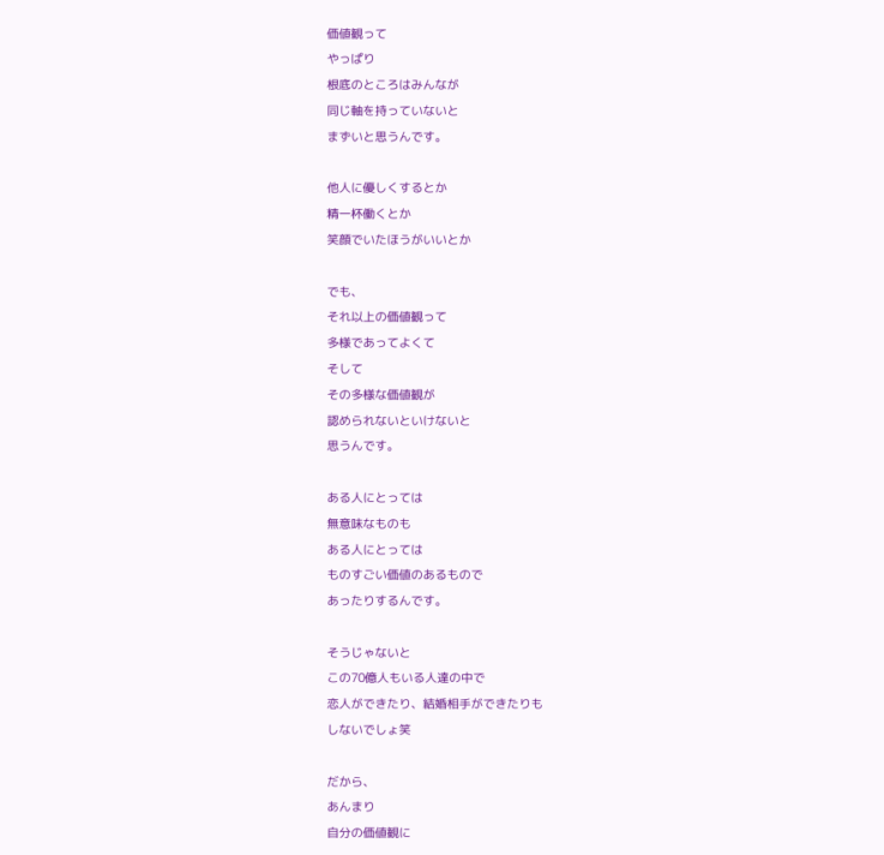価値観って
やっぱり
根底のところはみんなが
同じ軸を持っていないと
まずいと思うんです。

他人に優しくするとか
精一杯働くとか
笑顔でいたほうがいいとか

でも、
それ以上の価値観って
多様であってよくて
そして
その多様な価値観が
認められないといけないと
思うんです。

ある人にとっては
無意味なものも
ある人にとっては
ものすごい価値のあるもので
あったりするんです。

そうじゃないと
この70億人もいる人達の中で
恋人ができたり、結婚相手ができたりも
しないでしょ笑

だから、
あんまり
自分の価値観に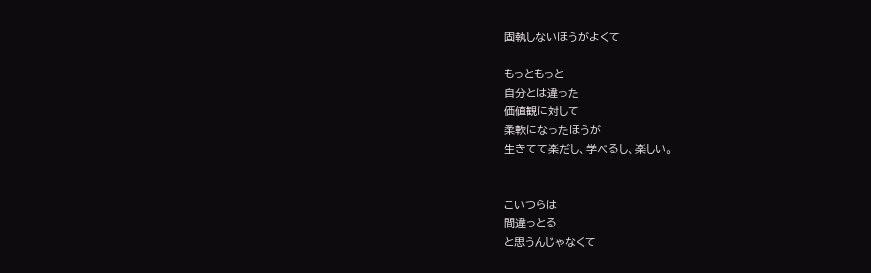固執しないほうがよくて

もっともっと
自分とは違った
価値観に対して
柔軟になったほうが
生きてて楽だし、学べるし、楽しい。


こいつらは
間違っとる
と思うんじゃなくて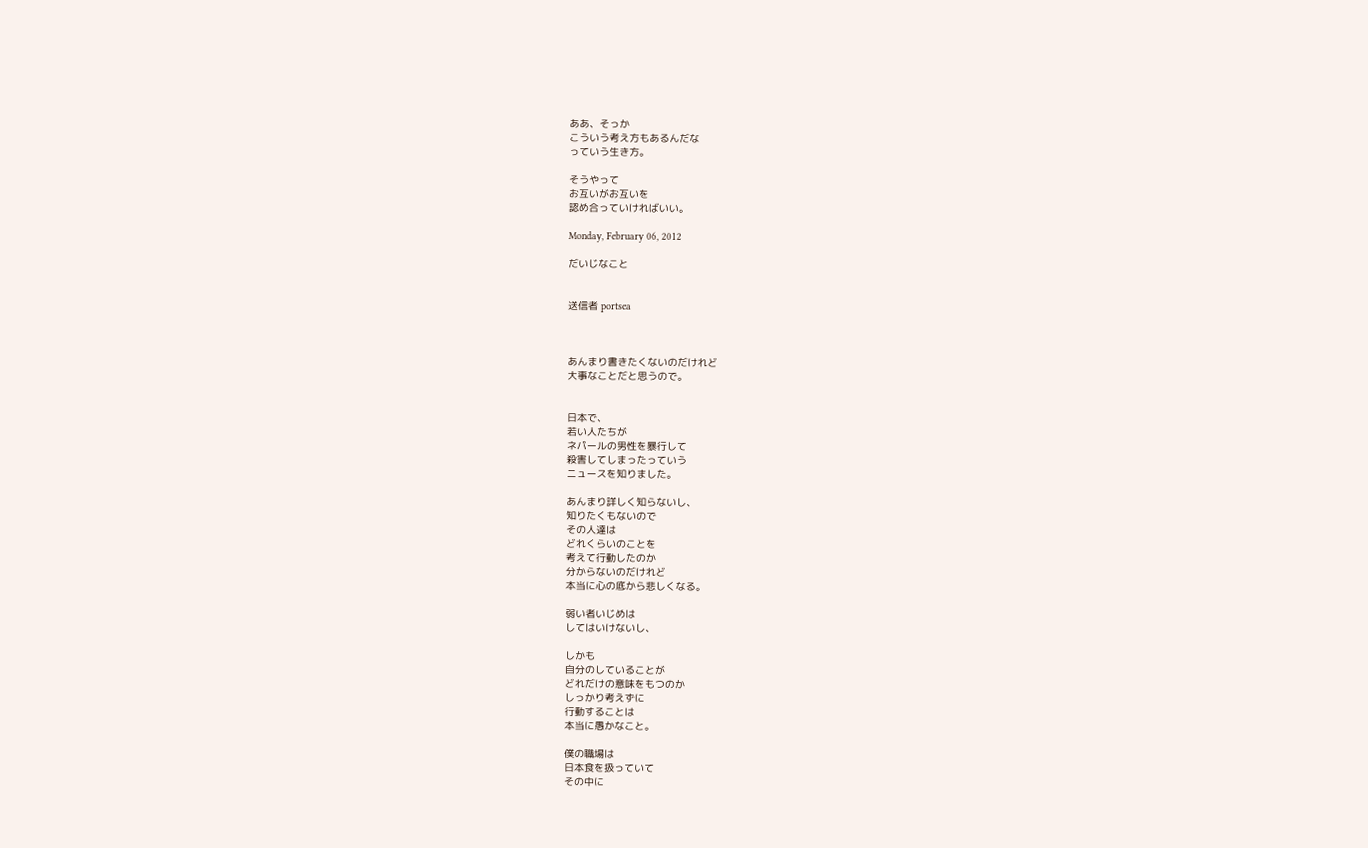ああ、そっか
こういう考え方もあるんだな
っていう生き方。

そうやって
お互いがお互いを
認め合っていければいい。

Monday, February 06, 2012

だいじなこと


送信者 portsea



あんまり書きたくないのだけれど
大事なことだと思うので。


日本で、
若い人たちが
ネパールの男性を暴行して
殺害してしまったっていう
ニュースを知りました。

あんまり詳しく知らないし、
知りたくもないので
その人達は
どれくらいのことを
考えて行動したのか
分からないのだけれど
本当に心の底から悲しくなる。

弱い者いじめは
してはいけないし、

しかも
自分のしていることが
どれだけの意味をもつのか
しっかり考えずに
行動することは
本当に愚かなこと。

僕の職場は
日本食を扱っていて
その中に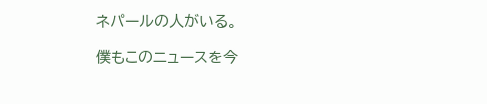ネパールの人がいる。

僕もこのニュースを今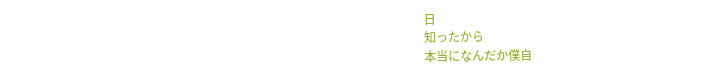日
知ったから
本当になんだか僕自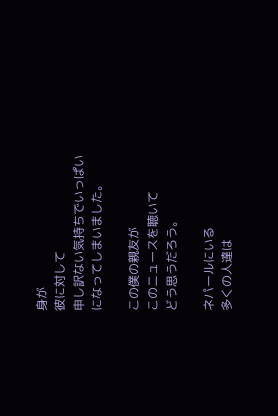身が
彼に対して
申し訳ない気持ちでいっぱい
になってしまいました。

この僕の親友が
このニュースを聴いて
どう思うだろう。

ネパールにいる
多くの人達は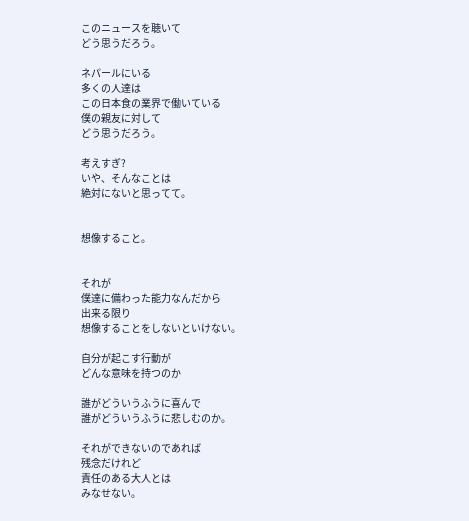このニュースを聴いて
どう思うだろう。

ネパールにいる
多くの人達は
この日本食の業界で働いている
僕の親友に対して
どう思うだろう。

考えすぎ?
いや、そんなことは
絶対にないと思ってて。


想像すること。


それが
僕達に備わった能力なんだから
出来る限り
想像することをしないといけない。

自分が起こす行動が
どんな意味を持つのか

誰がどういうふうに喜んで
誰がどういうふうに悲しむのか。

それができないのであれば
残念だけれど
責任のある大人とは
みなせない。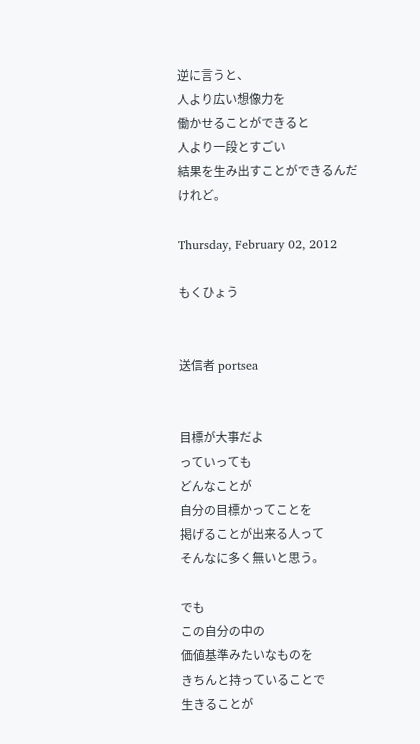逆に言うと、
人より広い想像力を
働かせることができると
人より一段とすごい
結果を生み出すことができるんだけれど。

Thursday, February 02, 2012

もくひょう


送信者 portsea


目標が大事だよ
っていっても
どんなことが
自分の目標かってことを
掲げることが出来る人って
そんなに多く無いと思う。

でも
この自分の中の
価値基準みたいなものを
きちんと持っていることで
生きることが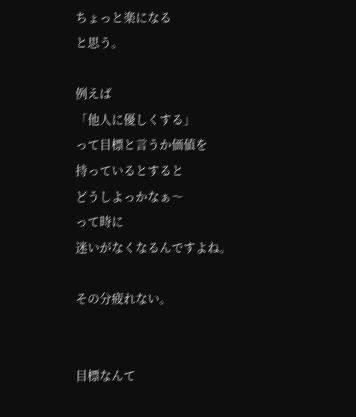ちょっと楽になる
と思う。

例えば
「他人に優しくする」
って目標と言うか価値を
持っているとすると
どうしよっかなぁ〜
って時に
迷いがなくなるんですよね。

その分疲れない。


目標なんて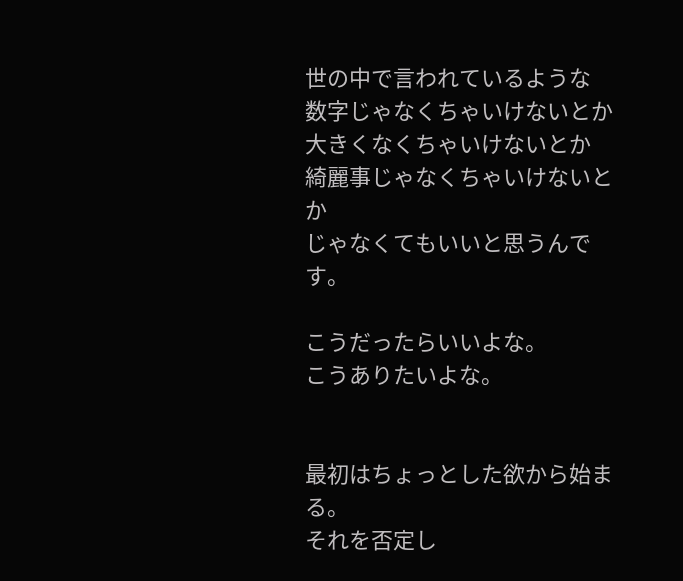世の中で言われているような
数字じゃなくちゃいけないとか
大きくなくちゃいけないとか
綺麗事じゃなくちゃいけないとか
じゃなくてもいいと思うんです。

こうだったらいいよな。
こうありたいよな。


最初はちょっとした欲から始まる。
それを否定し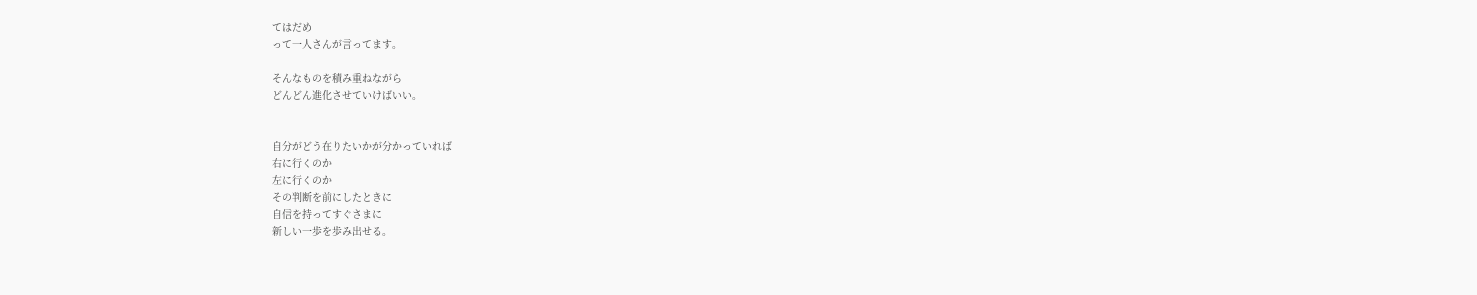てはだめ
って一人さんが言ってます。

そんなものを積み重ねながら
どんどん進化させていけばいい。


自分がどう在りたいかが分かっていれば
右に行くのか
左に行くのか
その判断を前にしたときに
自信を持ってすぐさまに
新しい一歩を歩み出せる。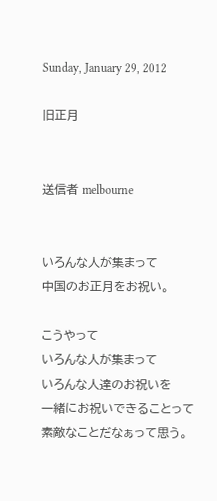Sunday, January 29, 2012

旧正月


送信者 melbourne


いろんな人が集まって
中国のお正月をお祝い。

こうやって
いろんな人が集まって
いろんな人達のお祝いを
一緒にお祝いできることって
素敵なことだなぁって思う。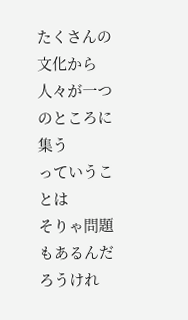たくさんの文化から
人々が一つのところに集う
っていうことは
そりゃ問題もあるんだろうけれ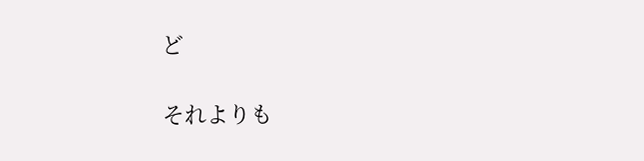ど

それよりも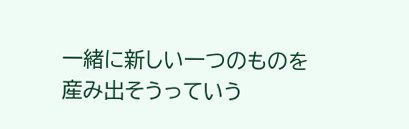一緒に新しい一つのものを
産み出そうっていう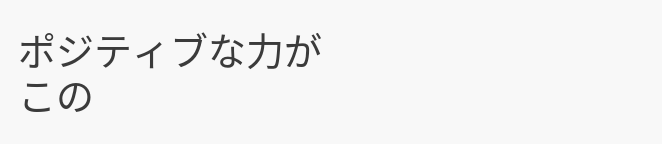ポジティブな力が
この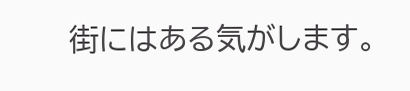街にはある気がします。